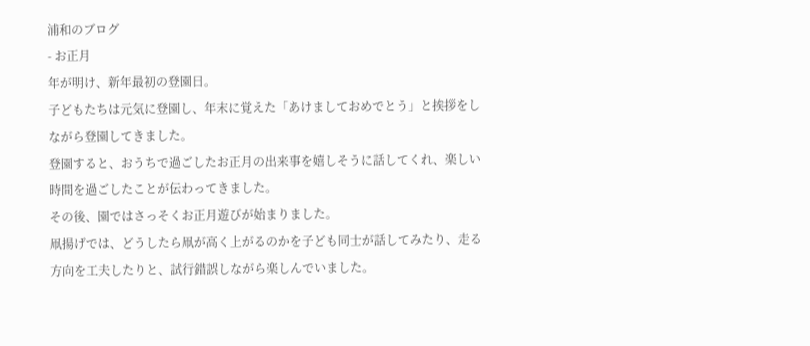浦和のブログ
- お正月
年が明け、新年最初の登園日。
子どもたちは元気に登園し、年末に覚えた「あけましておめでとう」と挨拶をしながら登園してきました。
登園すると、おうちで過ごしたお正月の出来事を嬉しそうに話してくれ、楽しい時間を過ごしたことが伝わってきました。
その後、園ではさっそくお正月遊びが始まりました。
凧揚げでは、どうしたら凧が高く上がるのかを子ども同士が話してみたり、走る方向を工夫したりと、試行錯誤しながら楽しんでいました。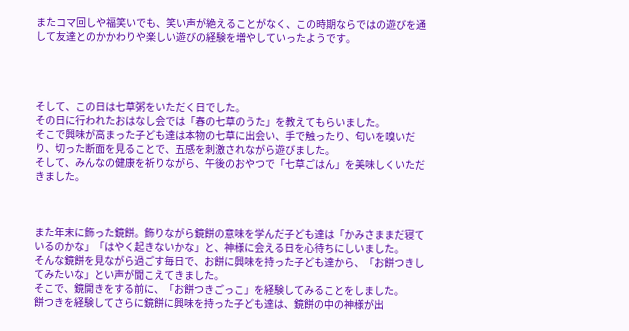またコマ回しや福笑いでも、笑い声が絶えることがなく、この時期ならではの遊びを通して友達とのかかわりや楽しい遊びの経験を増やしていったようです。




そして、この日は七草粥をいただく日でした。
その日に行われたおはなし会では「春の七草のうた」を教えてもらいました。
そこで興味が高まった子ども達は本物の七草に出会い、手で触ったり、匂いを嗅いだり、切った断面を見ることで、五感を刺激されながら遊びました。
そして、みんなの健康を祈りながら、午後のおやつで「七草ごはん」を美味しくいただきました。



また年末に飾った鏡餅。飾りながら鏡餅の意味を学んだ子ども達は「かみさままだ寝ているのかな」「はやく起きないかな」と、神様に会える日を心待ちにしいました。
そんな鏡餅を見ながら過ごす毎日で、お餅に興味を持った子ども達から、「お餅つきしてみたいな」とい声が聞こえてきました。
そこで、鏡開きをする前に、「お餅つきごっこ」を経験してみることをしました。
餅つきを経験してさらに鏡餅に興味を持った子ども達は、鏡餅の中の神様が出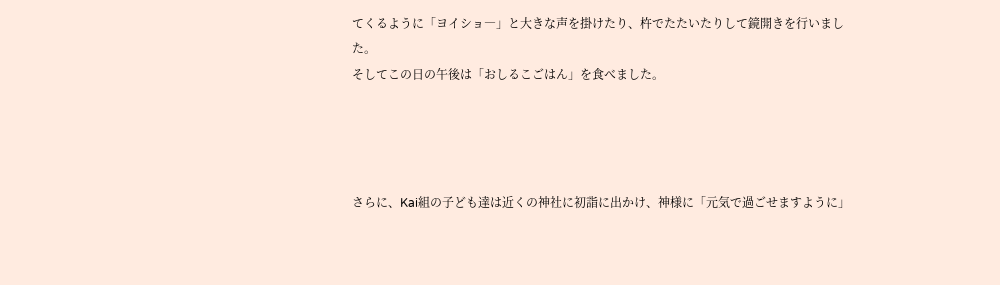てくるように「ヨイショ―」と大きな声を掛けたり、杵でたたいたりして鏡開きを行いました。
そしてこの日の午後は「おしるこごはん」を食べました。




さらに、Kai組の子ども達は近くの神社に初詣に出かけ、神様に「元気で過ごせますように」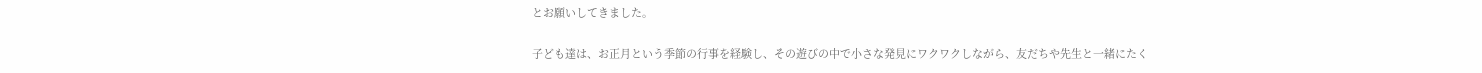とお願いしてきました。

子ども達は、お正月という季節の行事を経験し、その遊びの中で小さな発見にワクワクしながら、友だちや先生と一緒にたく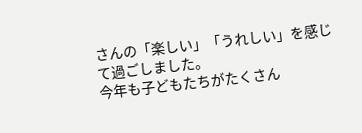さんの「楽しい」「うれしい」を感じて過ごしました。
今年も子どもたちがたくさん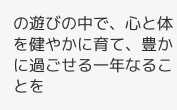の遊びの中で、心と体を健やかに育て、豊かに過ごせる一年なることを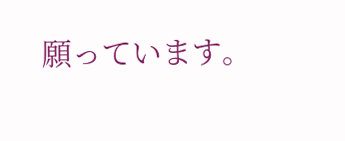願っています。